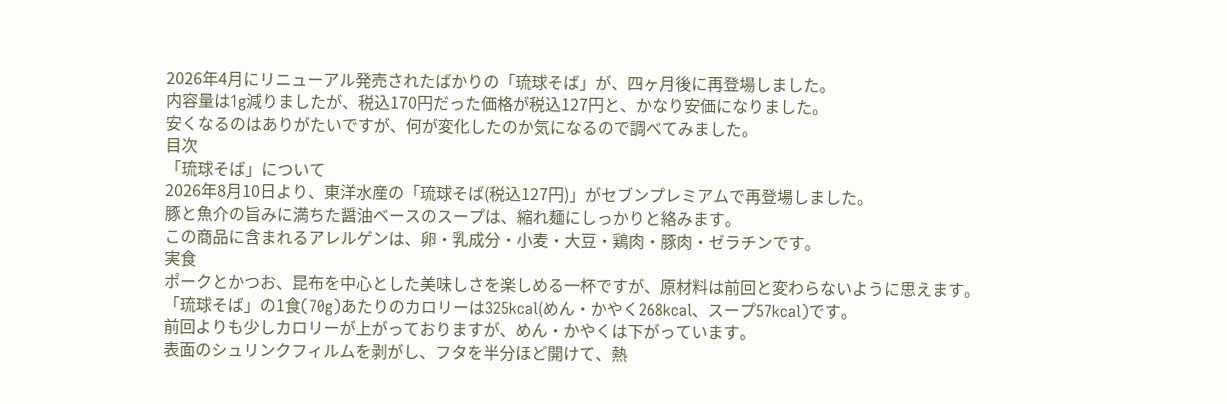2026年4月にリニューアル発売されたばかりの「琉球そば」が、四ヶ月後に再登場しました。
内容量は1g減りましたが、税込170円だった価格が税込127円と、かなり安価になりました。
安くなるのはありがたいですが、何が変化したのか気になるので調べてみました。
目次
「琉球そば」について
2026年8月10日より、東洋水産の「琉球そば(税込127円)」がセブンプレミアムで再登場しました。
豚と魚介の旨みに満ちた醤油ベースのスープは、縮れ麺にしっかりと絡みます。
この商品に含まれるアレルゲンは、卵・乳成分・小麦・大豆・鶏肉・豚肉・ゼラチンです。
実食
ポークとかつお、昆布を中心とした美味しさを楽しめる一杯ですが、原材料は前回と変わらないように思えます。
「琉球そば」の1食(70g)あたりのカロリーは325kcal(めん・かやく268kcal、スープ57kcal)です。
前回よりも少しカロリーが上がっておりますが、めん・かやくは下がっています。
表面のシュリンクフィルムを剥がし、フタを半分ほど開けて、熱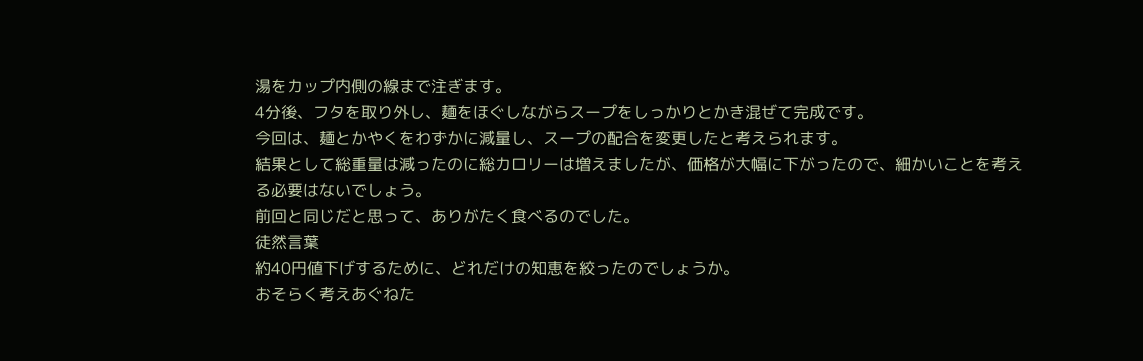湯をカップ内側の線まで注ぎます。
4分後、フタを取り外し、麺をほぐしながらスープをしっかりとかき混ぜて完成です。
今回は、麺とかやくをわずかに減量し、スープの配合を変更したと考えられます。
結果として総重量は減ったのに総カロリーは増えましたが、価格が大幅に下がったので、細かいことを考える必要はないでしょう。
前回と同じだと思って、ありがたく食べるのでした。
徒然言葉
約40円値下げするために、どれだけの知恵を絞ったのでしょうか。
おそらく考えあぐねた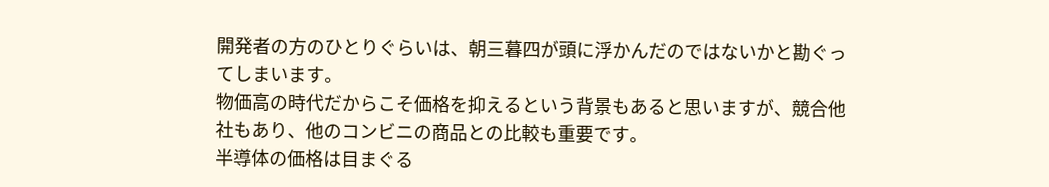開発者の方のひとりぐらいは、朝三暮四が頭に浮かんだのではないかと勘ぐってしまいます。
物価高の時代だからこそ価格を抑えるという背景もあると思いますが、競合他社もあり、他のコンビニの商品との比較も重要です。
半導体の価格は目まぐる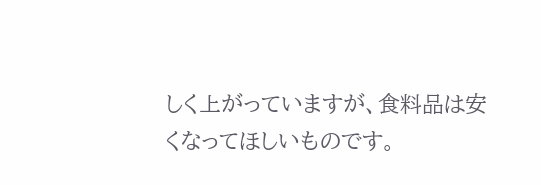しく上がっていますが、食料品は安くなってほしいものです。